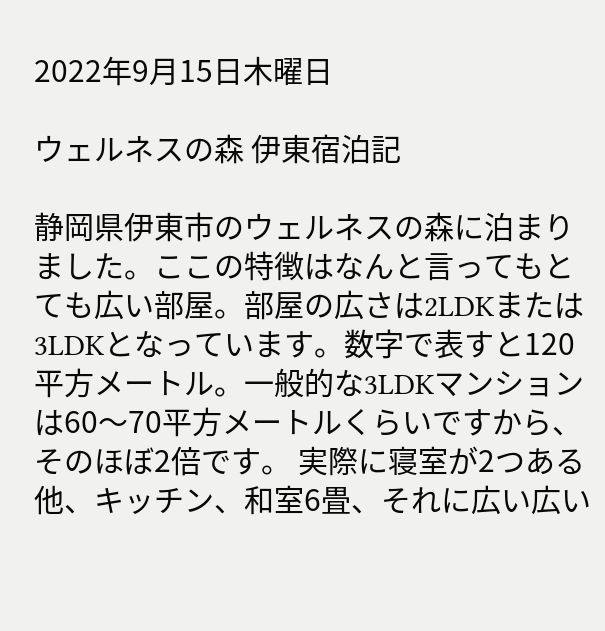2022年9月15日木曜日

ウェルネスの森 伊東宿泊記

静岡県伊東市のウェルネスの森に泊まりました。ここの特徴はなんと言ってもとても広い部屋。部屋の広さは2LDKまたは3LDKとなっています。数字で表すと120平方メートル。一般的な3LDKマンションは60〜70平方メートルくらいですから、そのほぼ2倍です。 実際に寝室が2つある他、キッチン、和室6畳、それに広い広い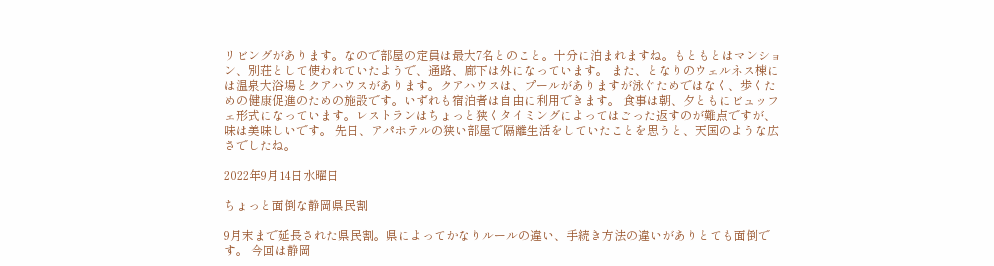リビングがあります。なので部屋の定員は最大7名とのこと。十分に泊まれますね。もともとはマンション、別荘として使われていたようで、通路、廊下は外になっています。 また、となりのウェルネス棟には温泉大浴場とクアハウスがあります。クアハウスは、プールがありますが泳ぐためではなく、歩くための健康促進のための施設です。いずれも宿泊者は自由に利用できます。 食事は朝、夕ともにビュッフェ形式になっています。レストランはちょっと狭くタイミングによってはごった返すのが難点ですが、味は美味しいです。 先日、アパホテルの狭い部屋で隔離生活をしていたことを思うと、天国のような広さでしたね。

2022年9月14日水曜日

ちょっと面倒な静岡県民割

9月末まで延長された県民割。県によってかなりルールの違い、手続き方法の違いがありとても面倒です。 今回は静岡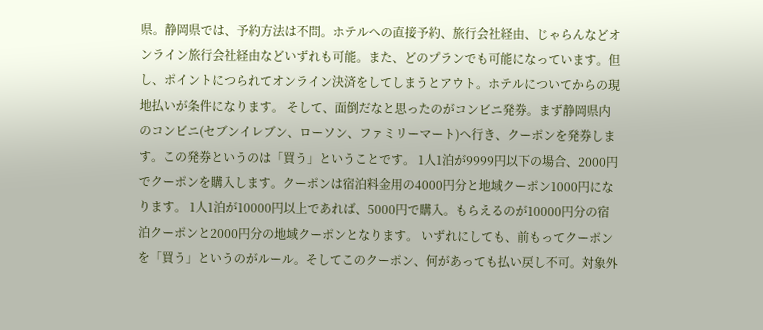県。静岡県では、予約方法は不問。ホテルへの直接予約、旅行会社経由、じゃらんなどオンライン旅行会社経由などいずれも可能。また、どのプランでも可能になっています。但し、ポイントにつられてオンライン決済をしてしまうとアウト。ホテルについてからの現地払いが条件になります。 そして、面倒だなと思ったのがコンビニ発券。まず静岡県内のコンビニ(セブンイレブン、ローソン、ファミリーマート)へ行き、クーポンを発券します。この発券というのは「買う」ということです。 1人1泊が9999円以下の場合、2000円でクーポンを購入します。クーポンは宿泊料金用の4000円分と地域クーポン1000円になります。 1人1泊が10000円以上であれば、5000円で購入。もらえるのが10000円分の宿泊クーポンと2000円分の地域クーポンとなります。 いずれにしても、前もってクーポンを「買う」というのがルール。そしてこのクーポン、何があっても払い戻し不可。対象外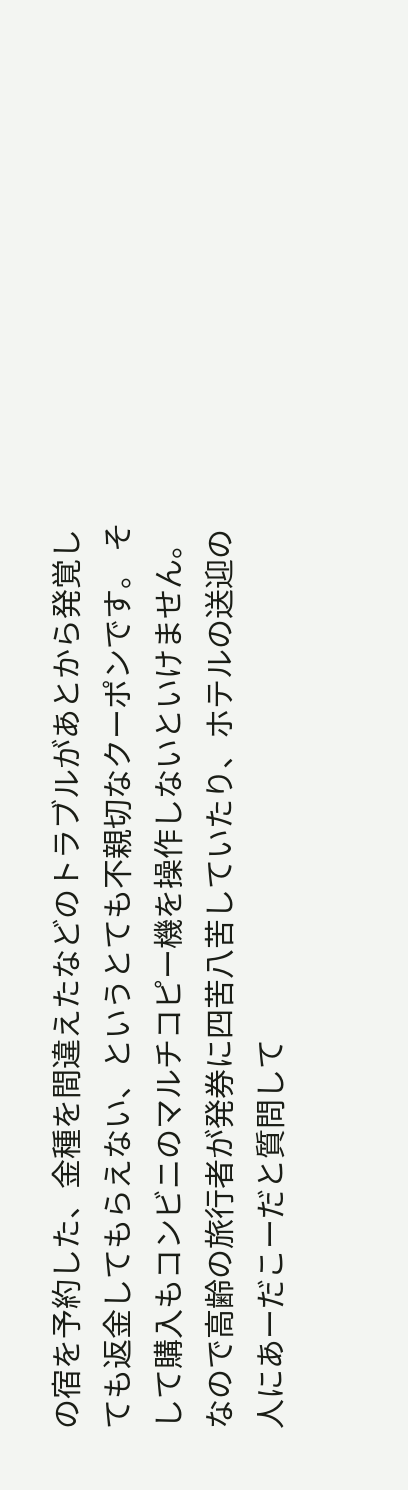の宿を予約した、金種を間違えたなどのトラブルがあとから発覚しても返金してもらえない、というとても不親切なクーポンです。 そして購入もコンビニのマルチコピー機を操作しないといけません。なので高齢の旅行者が発券に四苦八苦していたり、ホテルの送迎の人にあーだこーだと質問して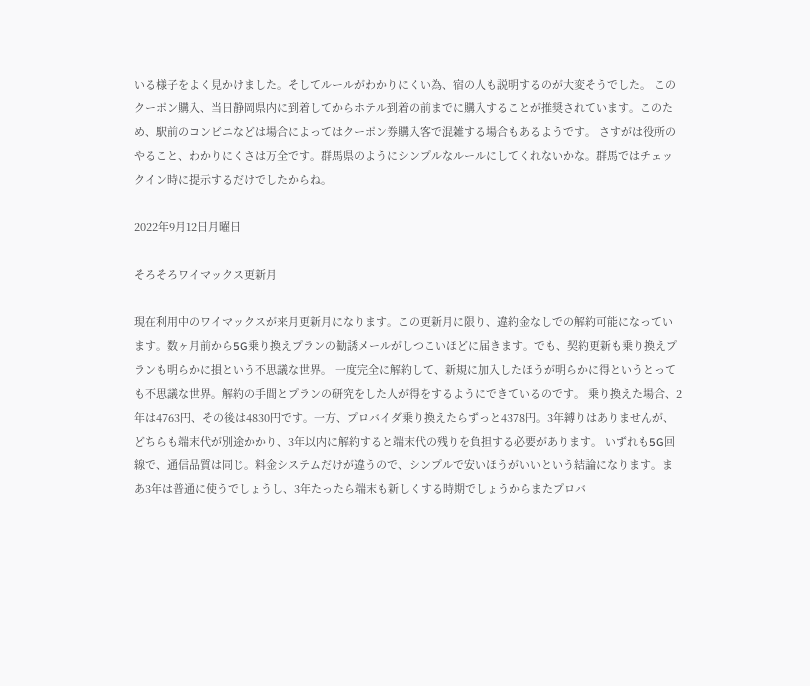いる様子をよく見かけました。そしてルールがわかりにくい為、宿の人も説明するのが大変そうでした。 このクーポン購入、当日静岡県内に到着してからホテル到着の前までに購入することが推奨されています。このため、駅前のコンビニなどは場合によってはクーポン券購入客で混雑する場合もあるようです。 さすがは役所のやること、わかりにくさは万全です。群馬県のようにシンプルなルールにしてくれないかな。群馬ではチェックイン時に提示するだけでしたからね。

2022年9月12日月曜日

そろそろワイマックス更新月

現在利用中のワイマックスが来月更新月になります。この更新月に限り、違約金なしでの解約可能になっています。数ヶ月前から5G乗り換えプランの勧誘メールがしつこいほどに届きます。でも、契約更新も乗り換えプランも明らかに損という不思議な世界。 一度完全に解約して、新規に加入したほうが明らかに得というとっても不思議な世界。解約の手間とプランの研究をした人が得をするようにできているのです。 乗り換えた場合、2年は4763円、その後は4830円です。一方、プロバイダ乗り換えたらずっと4378円。3年縛りはありませんが、どちらも端末代が別途かかり、3年以内に解約すると端末代の残りを負担する必要があります。 いずれも5G回線で、通信品質は同じ。料金システムだけが違うので、シンプルで安いほうがいいという結論になります。まあ3年は普通に使うでしょうし、3年たったら端末も新しくする時期でしょうからまたプロバ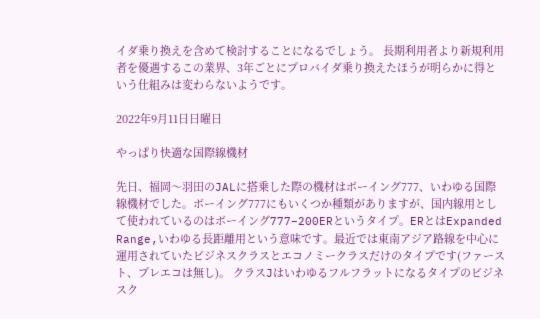イダ乗り換えを含めて検討することになるでしょう。 長期利用者より新規利用者を優遇するこの業界、3年ごとにプロバイダ乗り換えたほうが明らかに得という仕組みは変わらないようです。

2022年9月11日日曜日

やっぱり快適な国際線機材

先日、福岡〜羽田のJALに搭乗した際の機材はボーイング777、いわゆる国際線機材でした。ボーイング777にもいくつか種類がありますが、国内線用として使われているのはボーイング777−200ERというタイプ。ERとはExpanded Range,いわゆる長距離用という意味です。最近では東南アジア路線を中心に運用されていたビジネスクラスとエコノミークラスだけのタイプです(ファースト、プレエコは無し)。 クラスJはいわゆるフルフラットになるタイプのビジネスク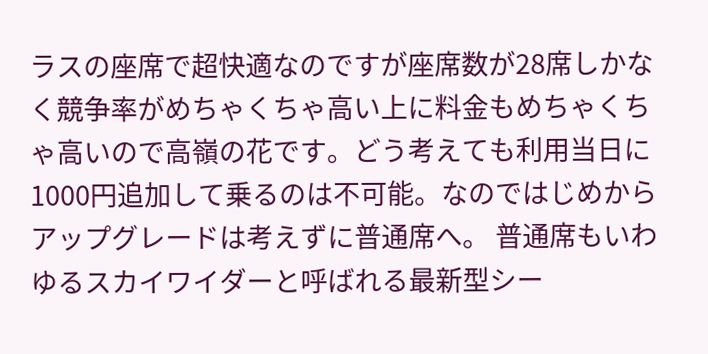ラスの座席で超快適なのですが座席数が28席しかなく競争率がめちゃくちゃ高い上に料金もめちゃくちゃ高いので高嶺の花です。どう考えても利用当日に1000円追加して乗るのは不可能。なのではじめからアップグレードは考えずに普通席へ。 普通席もいわゆるスカイワイダーと呼ばれる最新型シー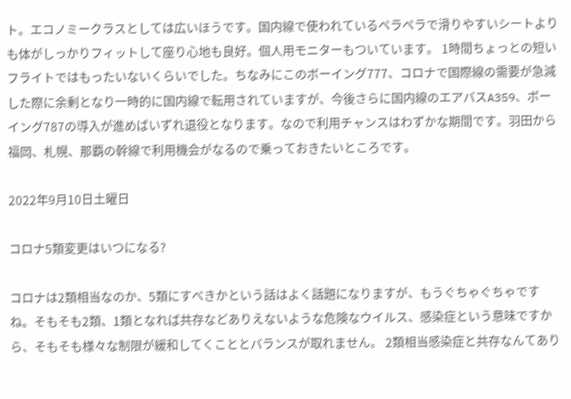ト。エコノミークラスとしては広いほうです。国内線で使われているペラペラで滑りやすいシートよりも体がしっかりフィットして座り心地も良好。個人用モニターもついています。 1時間ちょっとの短いフライトではもったいないくらいでした。ちなみにこのボーイング777、コロナで国際線の需要が急減した際に余剰となり一時的に国内線で転用されていますが、今後さらに国内線のエアバスA359、ボーイング787の導入が進めばいずれ退役となります。なので利用チャンスはわずかな期間です。羽田から福岡、札幌、那覇の幹線で利用機会がなるので乗っておきたいところです。

2022年9月10日土曜日

コロナ5類変更はいつになる?

コロナは2類相当なのか、5類にすべきかという話はよく話題になりますが、もうぐちゃぐちゃですね。そもそも2類、1類となれば共存などありえないような危険なウイルス、感染症という意味ですから、そもそも様々な制限が緩和してくこととバランスが取れません。 2類相当感染症と共存なんてあり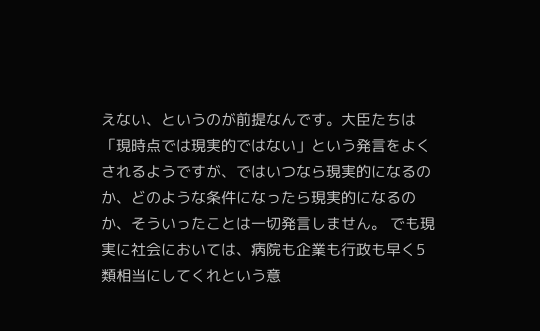えない、というのが前提なんです。大臣たちは「現時点では現実的ではない」という発言をよくされるようですが、ではいつなら現実的になるのか、どのような条件になったら現実的になるのか、そういったことは一切発言しません。 でも現実に社会においては、病院も企業も行政も早く5類相当にしてくれという意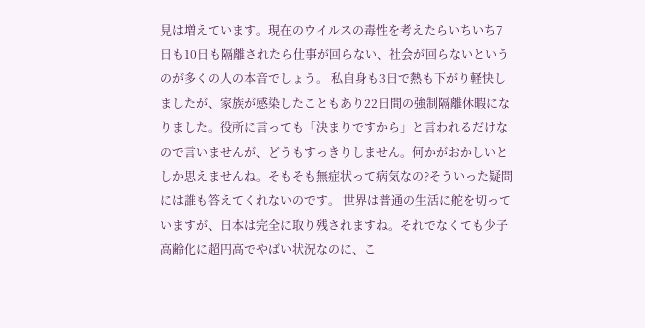見は増えています。現在のウイルスの毒性を考えたらいちいち7日も10日も隔離されたら仕事が回らない、社会が回らないというのが多くの人の本音でしょう。 私自身も3日で熱も下がり軽快しましたが、家族が感染したこともあり22日間の強制隔離休暇になりました。役所に言っても「決まりですから」と言われるだけなので言いませんが、どうもすっきりしません。何かがおかしいとしか思えませんね。そもそも無症状って病気なの?そういった疑問には誰も答えてくれないのです。 世界は普通の生活に舵を切っていますが、日本は完全に取り残されますね。それでなくても少子高齢化に超円高でやばい状況なのに、こ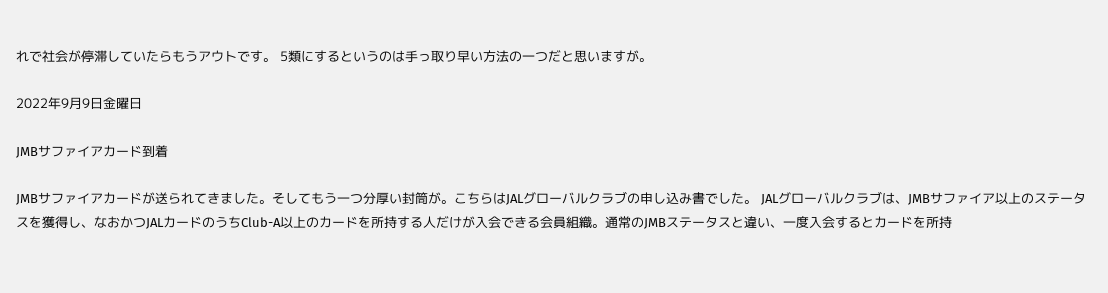れで社会が停滞していたらもうアウトです。 5類にするというのは手っ取り早い方法の一つだと思いますが。

2022年9月9日金曜日

JMBサファイアカード到着

JMBサファイアカードが送られてきました。そしてもう一つ分厚い封筒が。こちらはJALグローバルクラブの申し込み書でした。 JALグローバルクラブは、JMBサファイア以上のステータスを獲得し、なおかつJALカードのうちClub-A以上のカードを所持する人だけが入会できる会員組織。通常のJMBステータスと違い、一度入会するとカードを所持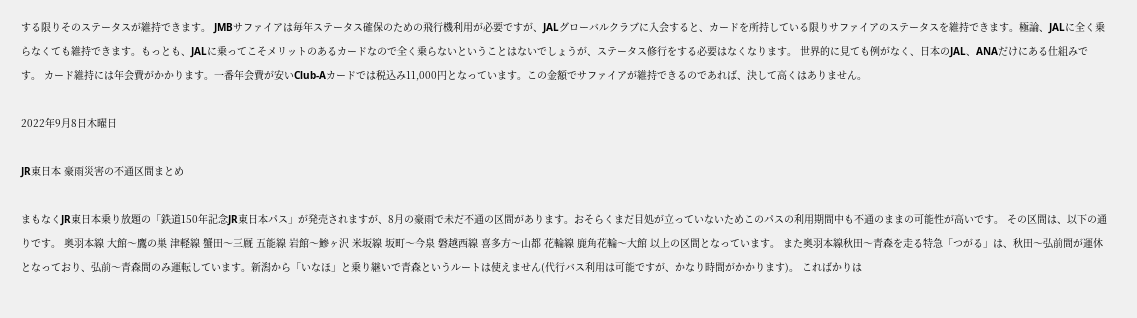する限りそのステータスが維持できます。 JMBサファイアは毎年ステータス確保のための飛行機利用が必要ですが、JALグローバルクラブに入会すると、カードを所持している限りサファイアのステータスを維持できます。極論、JALに全く乗らなくても維持できます。もっとも、JALに乗ってこそメリットのあるカードなので全く乗らないということはないでしょうが、ステータス修行をする必要はなくなります。 世界的に見ても例がなく、日本のJAL、ANAだけにある仕組みです。 カード維持には年会費がかかります。一番年会費が安いClub-Aカードでは税込み11,000円となっています。この金額でサファイアが維持できるのであれば、決して高くはありません。

2022年9月8日木曜日

JR東日本 豪雨災害の不通区間まとめ

まもなくJR東日本乗り放題の「鉄道150年記念JR東日本パス」が発売されますが、8月の豪雨で未だ不通の区間があります。おそらくまだ目処が立っていないためこのパスの利用期間中も不通のままの可能性が高いです。 その区間は、以下の通りです。 奥羽本線 大館〜鷹の巣 津軽線 蟹田〜三厩 五能線 岩館〜鰺ヶ沢 米坂線 坂町〜今泉 磐越西線 喜多方〜山都 花輪線 鹿角花輪〜大館 以上の区間となっています。 また奥羽本線秋田〜青森を走る特急「つがる」は、秋田〜弘前間が運休となっており、弘前〜青森間のみ運転しています。新潟から「いなほ」と乗り継いで青森というルートは使えません(代行バス利用は可能ですが、かなり時間がかかります)。 こればかりは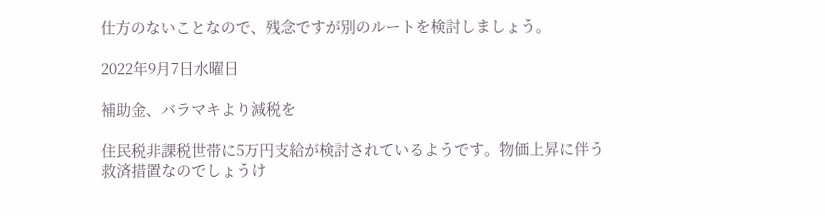仕方のないことなので、残念ですが別のルートを検討しましょう。

2022年9月7日水曜日

補助金、バラマキより減税を

住民税非課税世帯に5万円支給が検討されているようです。物価上昇に伴う救済措置なのでしょうけ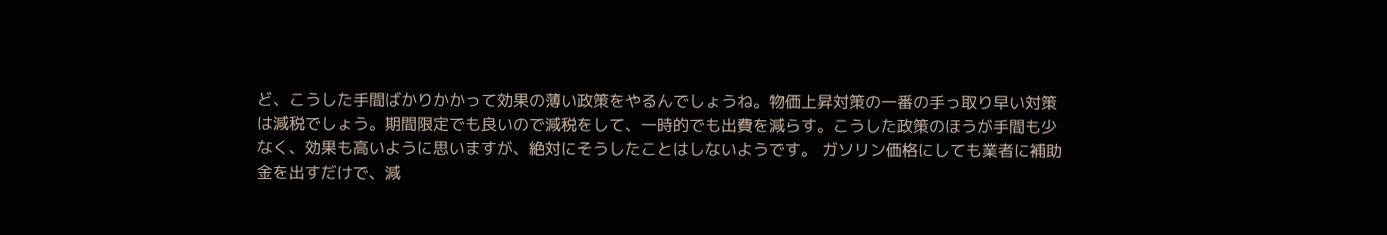ど、こうした手間ばかりかかって効果の薄い政策をやるんでしょうね。物価上昇対策の一番の手っ取り早い対策は減税でしょう。期間限定でも良いので減税をして、一時的でも出費を減らす。こうした政策のほうが手間も少なく、効果も高いように思いますが、絶対にそうしたことはしないようです。 ガソリン価格にしても業者に補助金を出すだけで、減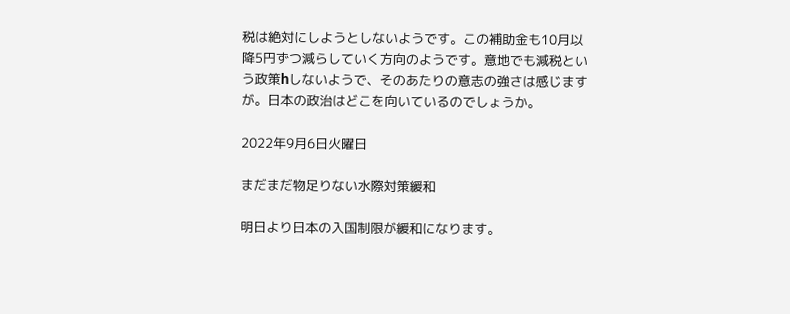税は絶対にしようとしないようです。この補助金も10月以降5円ずつ減らしていく方向のようです。意地でも減税という政策hしないようで、そのあたりの意志の強さは感じますが。日本の政治はどこを向いているのでしょうか。

2022年9月6日火曜日

まだまだ物足りない水際対策緩和

明日より日本の入国制限が緩和になります。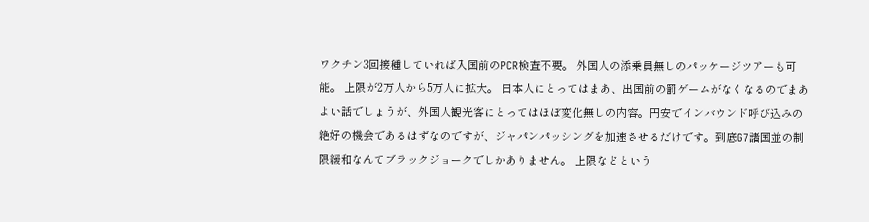ワクチン3回接種していれば入国前のPCR検査不要。 外国人の添乗員無しのパッケージツアーも可能。 上限が2万人から5万人に拡大。 日本人にとってはまあ、出国前の罰ゲームがなくなるのでまあよい話でしょうが、外国人観光客にとってはほぼ変化無しの内容。円安でインバウンド呼び込みの絶好の機会であるはずなのですが、ジャパンパッシングを加速させるだけです。到底G7諸国並の制限緩和なんてブラックジョークでしかありません。 上限などという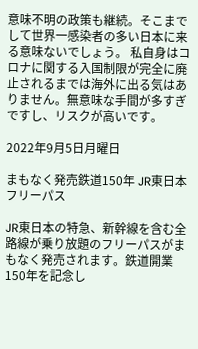意味不明の政策も継続。そこまでして世界一感染者の多い日本に来る意味ないでしょう。 私自身はコロナに関する入国制限が完全に廃止されるまでは海外に出る気はありません。無意味な手間が多すぎですし、リスクが高いです。

2022年9月5日月曜日

まもなく発売鉄道150年 JR東日本フリーパス

JR東日本の特急、新幹線を含む全路線が乗り放題のフリーパスがまもなく発売されます。鉄道開業150年を記念し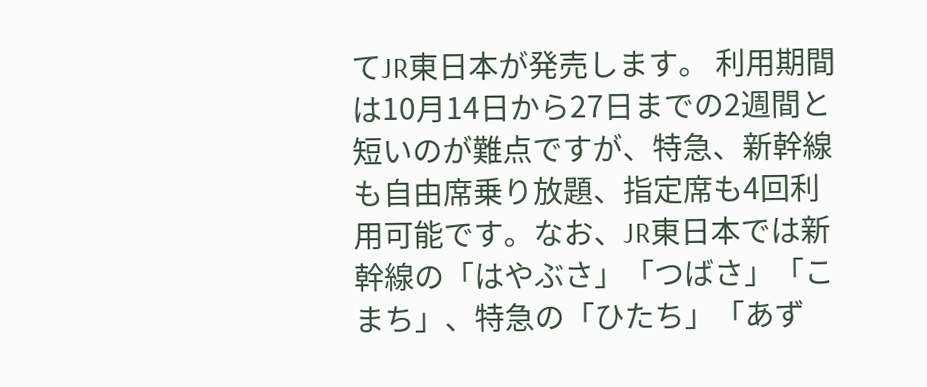てJR東日本が発売します。 利用期間は10月14日から27日までの2週間と短いのが難点ですが、特急、新幹線も自由席乗り放題、指定席も4回利用可能です。なお、JR東日本では新幹線の「はやぶさ」「つばさ」「こまち」、特急の「ひたち」「あず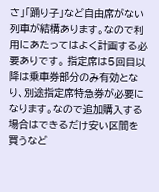さ」「踊り子」など自由席がない列車が結構あります。なので利用にあたってはよく計画する必要ありです。 指定席は5回目以降は乗車券部分のみ有効となり、別途指定席特急券が必要になります。なので追加購入する場合はできるだけ安い区間を買うなど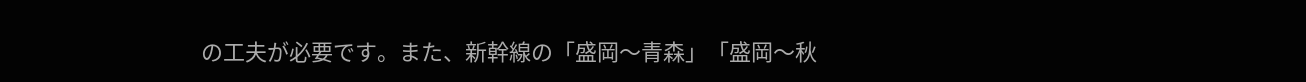の工夫が必要です。また、新幹線の「盛岡〜青森」「盛岡〜秋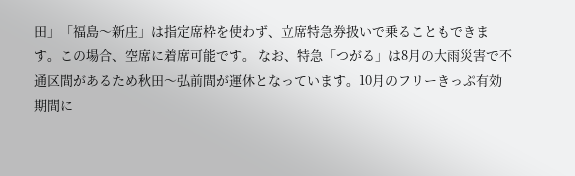田」「福島〜新庄」は指定席枠を使わず、立席特急券扱いで乗ることもできます。この場合、空席に着席可能です。 なお、特急「つがる」は8月の大雨災害で不通区間があるため秋田〜弘前間が運休となっています。10月のフリーきっぷ有効期間に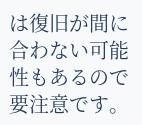は復旧が間に合わない可能性もあるので要注意です。